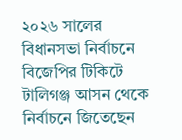২০২৬ সালের বিধানসভা নির্বাচনে বিজেপির টিকিটে টালিগঞ্জ আসন থেকে নির্বাচনে জিতেছেন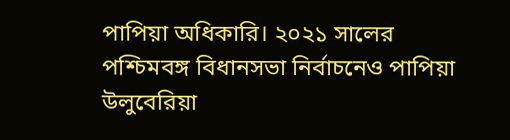পাপিয়া অধিকারি। ২০২১ সালের পশ্চিমবঙ্গ বিধানসভা নির্বাচনেও পাপিয়া উলুবেরিয়া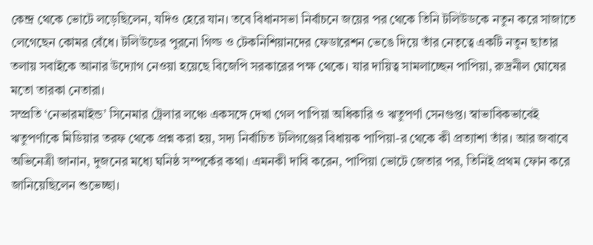কেন্দ্র থেকে ভোটে লড়েছিলেন, যদিও হেরে যান। তবে বিধানসভা নির্বাচনে জয়ের পর থেকে তিনি টলিউডকে নতুন করে সাজাতে লেগেছেন কোমর বেঁধে। টলিউডের পুরনো গিল্ড ও টেকনিশিয়ানদের ফেডারেশন ভেঙে দিয়ে তাঁর নেতৃত্বে একটি নতুন ছাতার তলায় সবাইকে আনার উদ্যোগ নেওয়া হয়েছে বিজেপি সরকারের পক্ষ থেকে। যার দায়িত্ব সামলাচ্ছেন পাপিয়া, রুদ্রনীল ঘোষের মতো তারকা নেতারা।
সম্প্রতি ‘নেভারমাইন্ড’ সিনেমার ট্রেলার লঞ্চে একসঙ্গে দেখা গেল পাপিয়া অধিকারি ও ঋতুপর্ণা সেনগুপ্ত। স্বাভাবিকভাবেই ঋতুপর্ণাকে মিডিয়ার তরফ থেকে প্রশ্ন করা হয়, সদ্য নির্বাচিত টলিগঞ্জের বিধায়ক পাপিয়া-র থেকে কী প্রত্যাশা তাঁর। আর জবাবে অভিনেত্রী জানান, দুজনের মধ্যে ঘনিষ্ঠ সম্পর্কের কথা। এমনকী দাবি করেন, পাপিয়া ভোটে জেতার পর, তিনিই প্রথম ফোন করে জানিয়েছিলেন শুভেচ্ছা।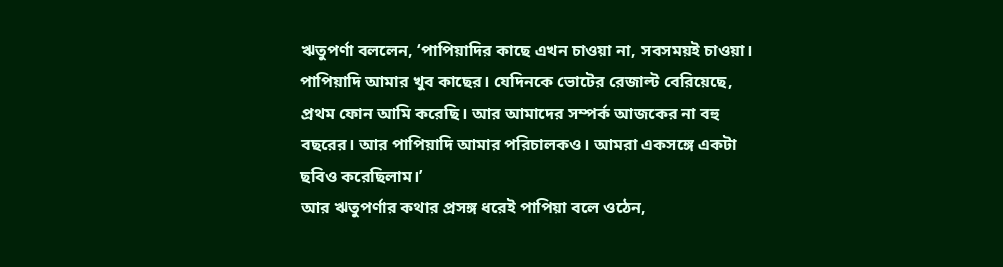ঋতুপর্ণা বললেন, ‘পাপিয়াদির কাছে এখন চাওয়া না, সবসময়ই চাওয়া। পাপিয়াদি আমার খুব কাছের। যেদিনকে ভোটের রেজাল্ট বেরিয়েছে, প্রথম ফোন আমি করেছি। আর আমাদের সম্পর্ক আজকের না বহু বছরের। আর পাপিয়াদি আমার পরিচালকও। আমরা একসঙ্গে একটা ছবিও করেছিলাম।’
আর ঋতুপর্ণার কথার প্রসঙ্গ ধরেই পাপিয়া বলে ওঠেন,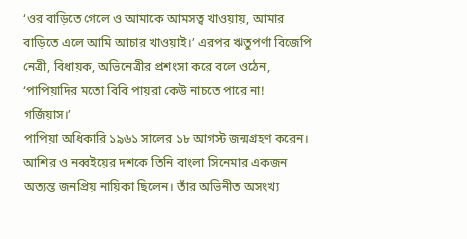‘ওর বাড়িতে গেলে ও আমাকে আমসত্ব খাওয়ায়, আমার বাড়িতে এলে আমি আচার খাওয়াই।’ এরপর ঋতুপর্ণা বিজেপি নেত্রী, বিধায়ক, অভিনেত্রীর প্রশংসা করে বলে ওঠেন, ‘পাপিয়াদির মতো বিবি পায়রা কেউ নাচতে পারে না! গর্জিয়াস।’
পাপিয়া অধিকারি ১৯৬১ সালের ১৮ আগস্ট জন্মগ্রহণ করেন। আশির ও নব্বইয়ের দশকে তিনি বাংলা সিনেমার একজন অত্যন্ত জনপ্রিয় নায়িকা ছিলেন। তাঁর অভিনীত অসংখ্য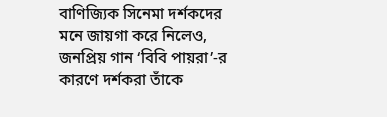বাণিজ্যিক সিনেমা দর্শকদের মনে জায়গা করে নিলেও, জনপ্রিয় গান ‘বিবি পায়রা’-র কারণে দর্শকরা তাঁকে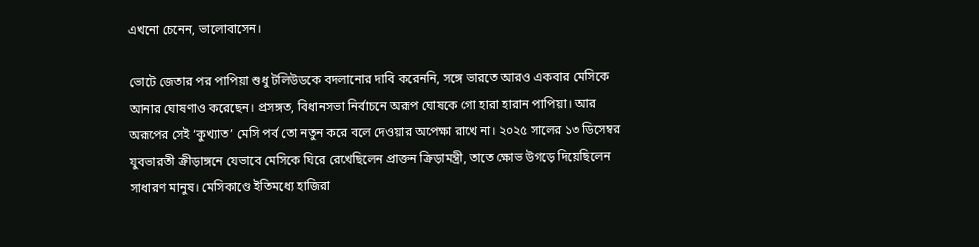এখনো চেনেন, ভালোবাসেন।

ভোটে জেতার পর পাপিয়া শুধু টলিউডকে বদলানোর দাবি করেননি, সঙ্গে ভারতে আরও একবার মেসিকে আনার ঘোষণাও করেছেন। প্রসঙ্গত, বিধানসভা নির্বাচনে অরূপ ঘোষকে গো হারা হারান পাপিয়া। আর অরূপের সেই ‘কুখ্যাত’ মেসি পর্ব তো নতুন করে বলে দেওয়ার অপেক্ষা রাখে না। ২০২৫ সালের ১৩ ডিসেম্বর যুবভারতী ক্রীড়াঙ্গনে যেভাবে মেসিকে ঘিরে রেখেছিলেন প্রাক্তন ক্রিড়ামন্ত্রী, তাতে ক্ষোভ উগড়ে দিয়েছিলেন সাধারণ মানুষ। মেসিকাণ্ডে ইতিমধ্যে হাজিরা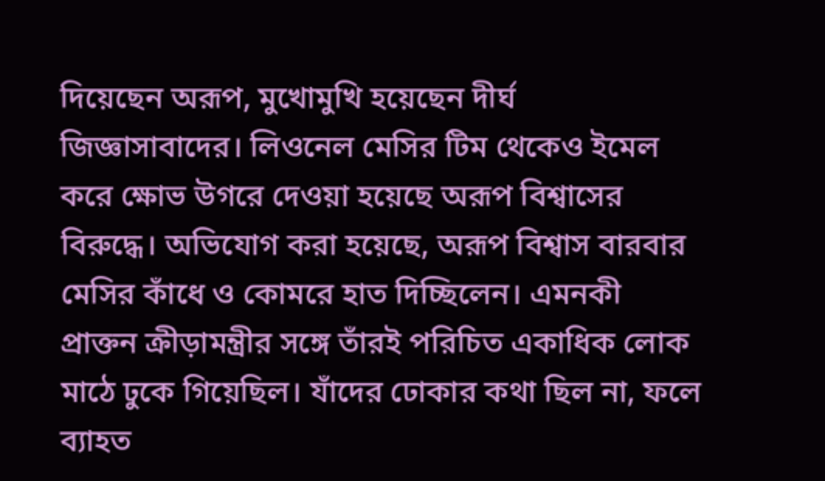দিয়েছেন অরূপ, মুখোমুখি হয়েছেন দীর্ঘ জিজ্ঞাসাবাদের। লিওনেল মেসির টিম থেকেও ইমেল করে ক্ষোভ উগরে দেওয়া হয়েছে অরূপ বিশ্বাসের বিরুদ্ধে। অভিযোগ করা হয়েছে, অরূপ বিশ্বাস বারবার মেসির কাঁধে ও কোমরে হাত দিচ্ছিলেন। এমনকী প্রাক্তন ক্রীড়ামন্ত্রীর সঙ্গে তাঁরই পরিচিত একাধিক লোক মাঠে ঢুকে গিয়েছিল। যাঁদের ঢোকার কথা ছিল না, ফলে ব্যাহত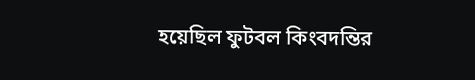হয়েছিল ফুটবল কিংবদন্তির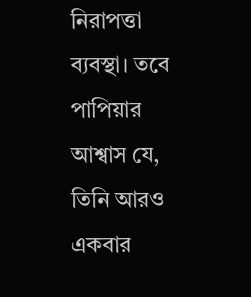নিরাপত্তা ব্যবস্থা। তবে পাপিয়ার আশ্বাস যে, তিনি আরও একবার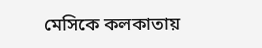মেসিকে কলকাতায়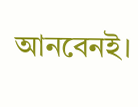আনবেনই।